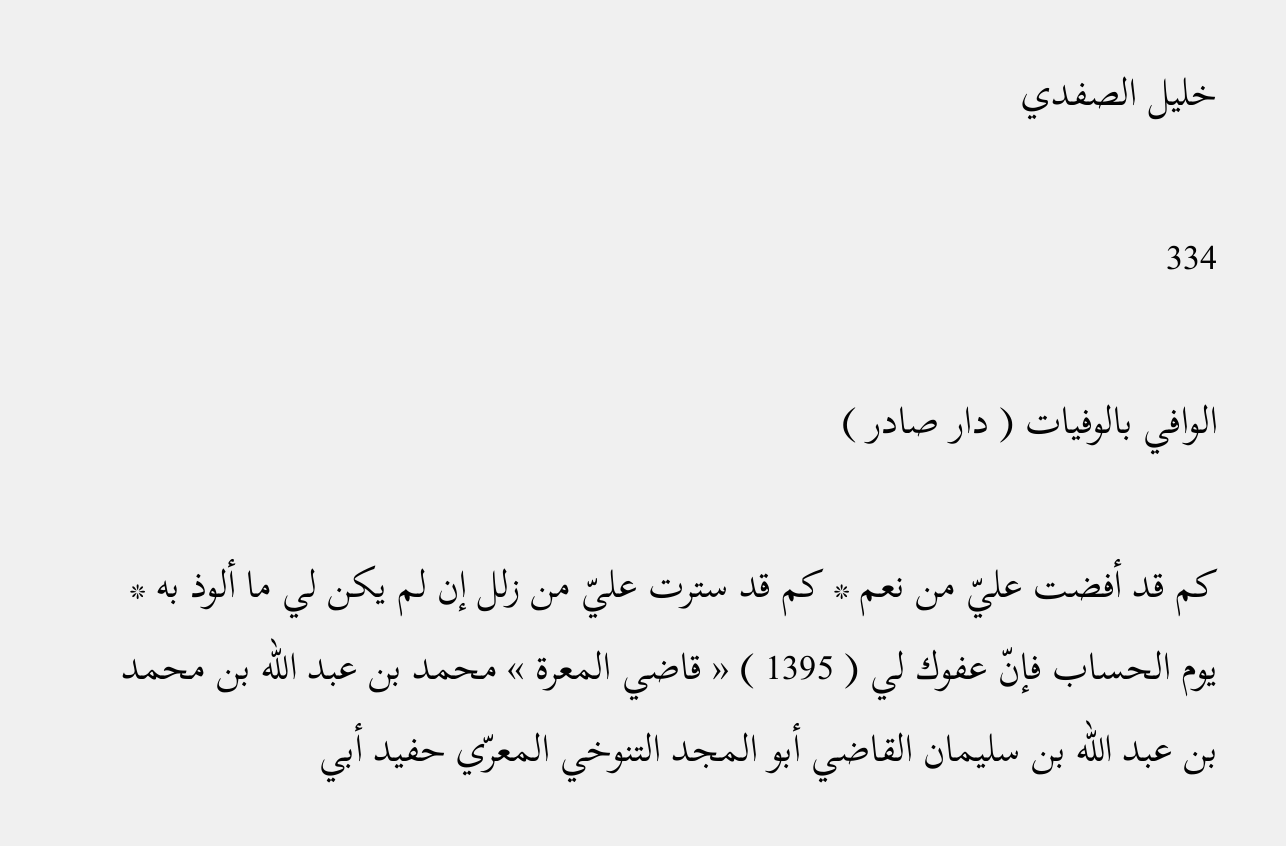خليل الصفدي

334

الوافي بالوفيات ( دار صادر )

كم قد أفضت عليّ من نعم * كم قد سترت عليّ من زلل إن لم يكن لي ما ألوذ به * يوم الحساب فإنّ عفوك لي ( 1395 ) « قاضي المعرة » محمد بن عبد اللّه بن محمد بن عبد اللّه بن سليمان القاضي أبو المجد التنوخي المعرّي حفيد أبي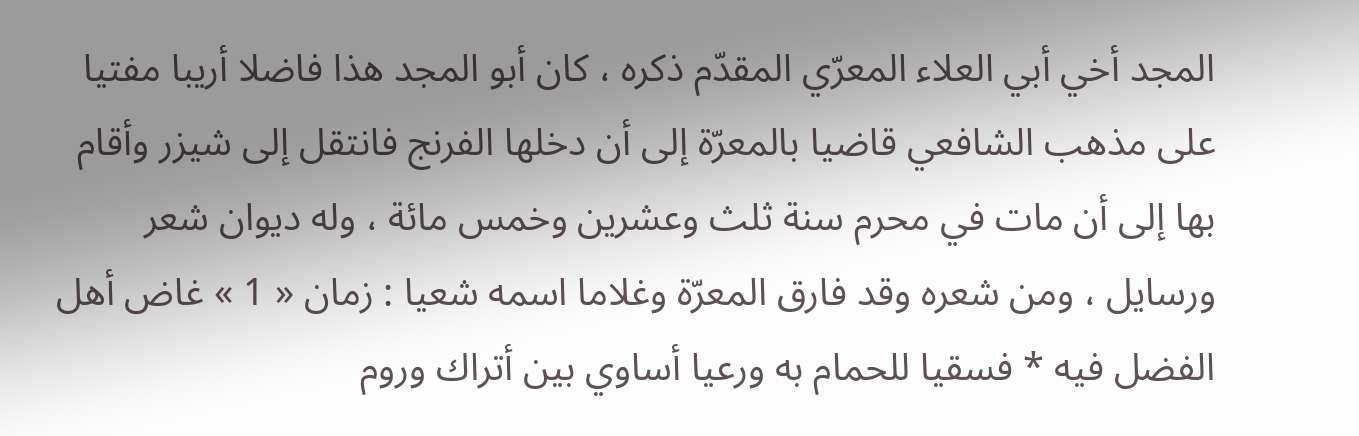المجد أخي أبي العلاء المعرّي المقدّم ذكره ، كان أبو المجد هذا فاضلا أريبا مفتيا على مذهب الشافعي قاضيا بالمعرّة إلى أن دخلها الفرنج فانتقل إلى شيزر وأقام بها إلى أن مات في محرم سنة ثلث وعشرين وخمس مائة ، وله ديوان شعر ورسايل ، ومن شعره وقد فارق المعرّة وغلاما اسمه شعيا : زمان « 1 » غاض أهل الفضل فيه * فسقيا للحمام به ورعيا أساوي بين أتراك وروم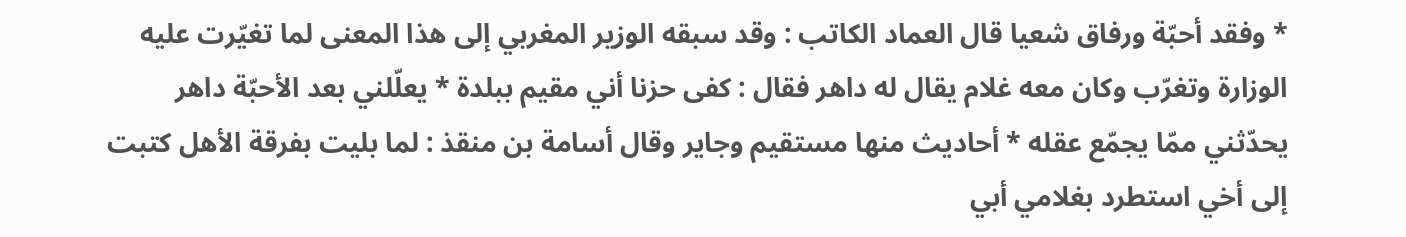* وفقد أحبّة ورفاق شعيا قال العماد الكاتب : وقد سبقه الوزير المغربي إلى هذا المعنى لما تغيّرت عليه الوزارة وتغرّب وكان معه غلام يقال له داهر فقال : كفى حزنا أني مقيم ببلدة * يعلّلني بعد الأحبّة داهر يحدّثني ممّا يجمّع عقله * أحاديث منها مستقيم وجاير وقال أسامة بن منقذ : لما بليت بفرقة الأهل كتبت إلى أخي استطرد بغلامي أبي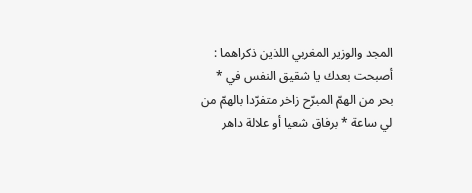المجد والوزير المغربي اللذين ذكراهما : أصبحت بعدك يا شقيق النفس في * بحر من الهمّ المبرّح زاخر متفرّدا بالهمّ من لي ساعة * برفاق شعيا أو علالة داهر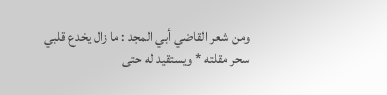ومن شعر القاضي أبي المجد : ما زال يخدع قلبي سحر مقلته * ويستقيد له حتى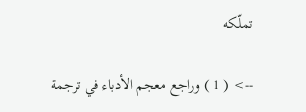تملّكه

--> ( 1 ) وراجع معجم الأدباء في ترجمة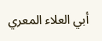أبي العلاء المعري